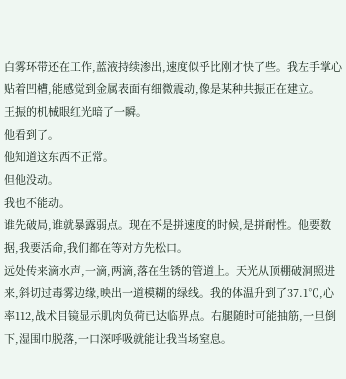白雾环带还在工作,蓝液持续渗出,速度似乎比刚才快了些。我左手掌心贴着凹槽,能感觉到金属表面有细微震动,像是某种共振正在建立。
王振的机械眼红光暗了一瞬。
他看到了。
他知道这东西不正常。
但他没动。
我也不能动。
谁先破局,谁就暴露弱点。现在不是拼速度的时候,是拼耐性。他要数据,我要活命,我们都在等对方先松口。
远处传来滴水声,一滴,两滴,落在生锈的管道上。天光从顶棚破洞照进来,斜切过毒雾边缘,映出一道模糊的绿线。我的体温升到了37.1℃,心率112,战术目镜显示肌肉负荷已达临界点。右腿随时可能抽筋,一旦倒下,湿围巾脱落,一口深呼吸就能让我当场窒息。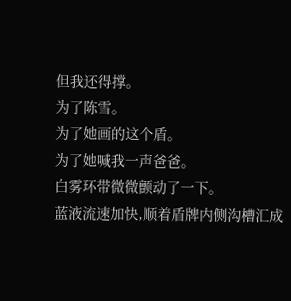但我还得撑。
为了陈雪。
为了她画的这个盾。
为了她喊我一声爸爸。
白雾环带微微颤动了一下。
蓝液流速加快,顺着盾牌内侧沟槽汇成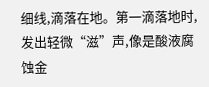细线,滴落在地。第一滴落地时,发出轻微“滋”声,像是酸液腐蚀金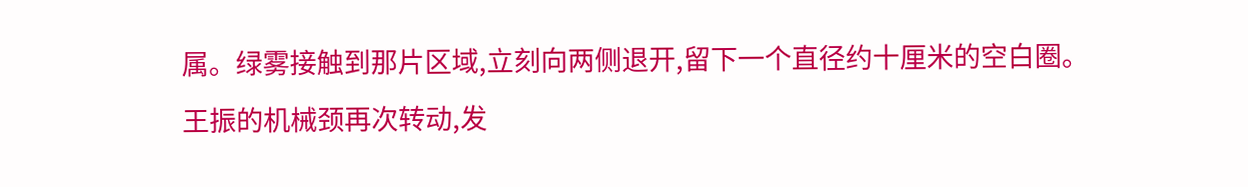属。绿雾接触到那片区域,立刻向两侧退开,留下一个直径约十厘米的空白圈。
王振的机械颈再次转动,发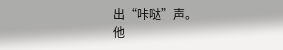出“咔哒”声。
他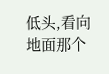低头,看向地面那个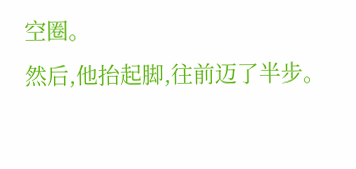空圈。
然后,他抬起脚,往前迈了半步。